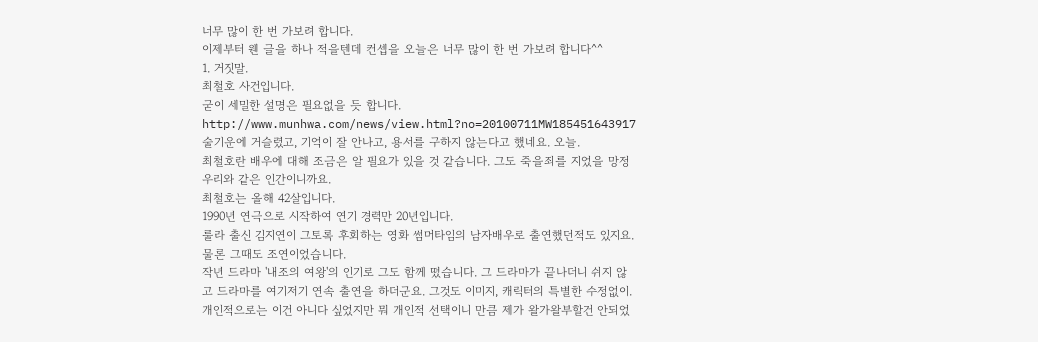너무 많이 한 번 가보려 합니다.
이제부터 웬 글을 하나 적을텐데 컨셉을 오늘은 너무 많이 한 번 가보려 합니다^^
1. 거짓말.
최철호 사건입니다.
굳이 세밀한 설명은 필요없을 듯 합니다.
http://www.munhwa.com/news/view.html?no=20100711MW185451643917
술기운에 거슬렸고, 기억이 잘 안나고, 용서를 구하지 않는다고 했네요. 오늘.
최철호란 배우에 대해 조금은 알 필요가 있을 것 같습니다. 그도 죽을죄를 지었을 망정 우리와 같은 인간이니까요.
최철호는 올해 42살입니다.
1990년 연극으로 시작하여 연기 경력만 20년입니다.
룰라 출신 김지연이 그토록 후회하는 영화 썸머타임의 남자배우로 출연했던적도 있지요. 물론 그때도 조연이었습니다.
작년 드라마 '내조의 여왕'의 인기로 그도 함께 떴습니다. 그 드라마가 끝나더니 쉬지 않고 드라마를 여기저기 연속 출연을 하더군요. 그것도 이미지, 캐릭터의 특별한 수정없이. 개인적으로는 이건 아니다 싶었지만 뭐 개인적 선택이니 만큼 제가 왈가왈부할건 안되었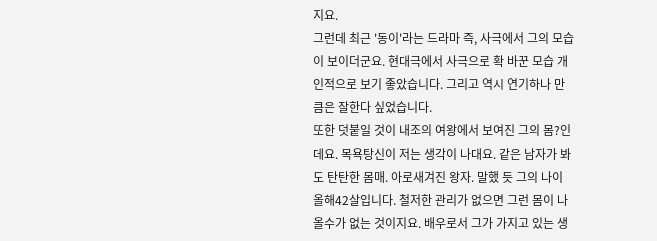지요.
그런데 최근 '동이'라는 드라마 즉, 사극에서 그의 모습이 보이더군요. 현대극에서 사극으로 확 바꾼 모습 개인적으로 보기 좋았습니다. 그리고 역시 연기하나 만큼은 잘한다 싶었습니다.
또한 덧붙일 것이 내조의 여왕에서 보여진 그의 몸?인데요. 목욕탕신이 저는 생각이 나대요. 같은 남자가 봐도 탄탄한 몸매. 아로새겨진 왕자. 말했 듯 그의 나이 올해42살입니다. 철저한 관리가 없으면 그런 몸이 나올수가 없는 것이지요. 배우로서 그가 가지고 있는 생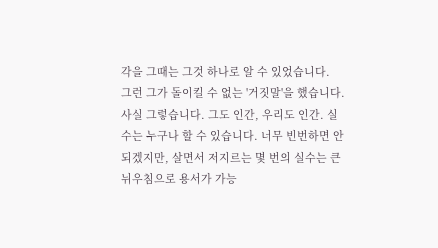각을 그때는 그것 하나로 알 수 있었습니다.
그런 그가 돌이킬 수 없는 '거짓말'을 했습니다.
사실 그렇습니다. 그도 인간, 우리도 인간. 실수는 누구나 할 수 있습니다. 너무 빈번하면 안되겠지만, 살면서 저지르는 몇 번의 실수는 큰 뉘우침으로 용서가 가능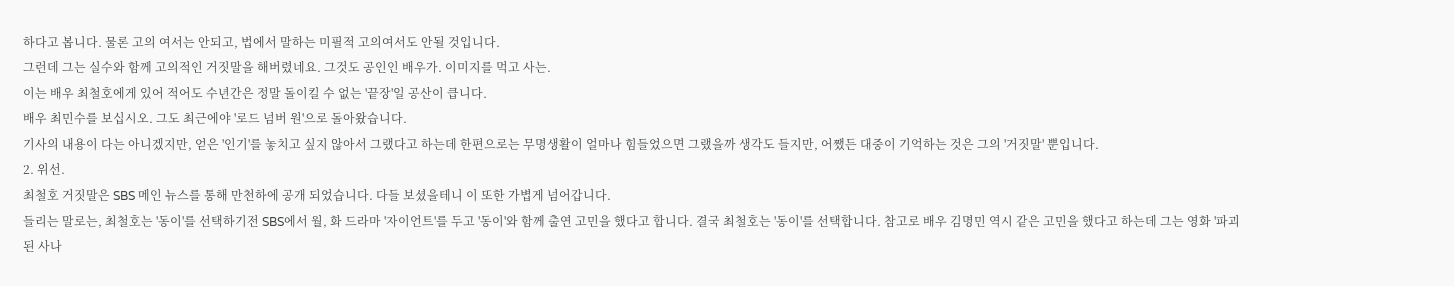하다고 봅니다. 물론 고의 여서는 안되고, 법에서 말하는 미필적 고의여서도 안될 것입니다.
그런데 그는 실수와 함께 고의적인 거짓말을 해버렸네요. 그것도 공인인 배우가. 이미지를 먹고 사는.
이는 배우 최철호에게 있어 적어도 수년간은 정말 돌이킬 수 없는 '끝장'일 공산이 큽니다.
배우 최민수를 보십시오. 그도 최근에야 '로드 넘버 원'으로 돌아왔습니다.
기사의 내용이 다는 아니겠지만, 얻은 '인기'를 놓치고 싶지 않아서 그랬다고 하는데 한편으로는 무명생활이 얼마나 힘들었으면 그랬을까 생각도 들지만, 어쨌든 대중이 기억하는 것은 그의 '거짓말' 뿐입니다.
2. 위선.
최철호 거짓말은 SBS 메인 뉴스를 통해 만천하에 공개 되었습니다. 다들 보셨을테니 이 또한 가볍게 넘어갑니다.
들리는 말로는, 최철호는 '동이'를 선택하기전 SBS에서 월, 화 드라마 '자이언트'를 두고 '동이'와 함께 출연 고민을 했다고 합니다. 결국 최철호는 '동이'를 선택합니다. 참고로 배우 김명민 역시 같은 고민을 했다고 하는데 그는 영화 '파괴된 사나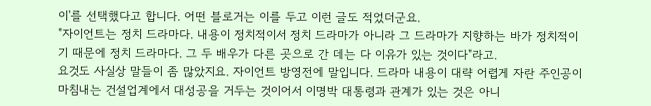이'를 선택했다고 합니다. 어떤 블로거는 이를 두고 이런 글도 적었더군요.
"자이언트는 정치 드라마다. 내용이 정치적이서 정치 드라마가 아니라 그 드라마가 지향하는 바가 정치적이기 때문에 정치 드라마다. 그 두 배우가 다른 곳으로 간 데는 다 이유가 있는 것이다"라고.
요것도 사실상 말들이 좀 많았지요. 자이언트 방영전에 말입니다. 드라마 내용이 대략 어렵게 자란 주인공이 마침내는 건설업계에서 대성공을 거두는 것이어서 이명박 대통령과 관계가 있는 것은 아니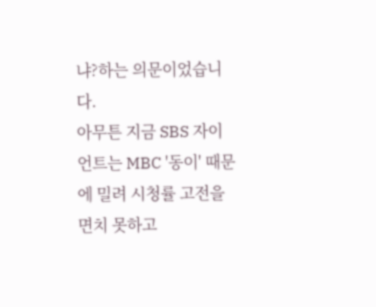냐?하는 의문이었습니다.
아무튼 지금 SBS 자이언트는 MBC '동이' 때문에 밀려 시청률 고전을 면치 못하고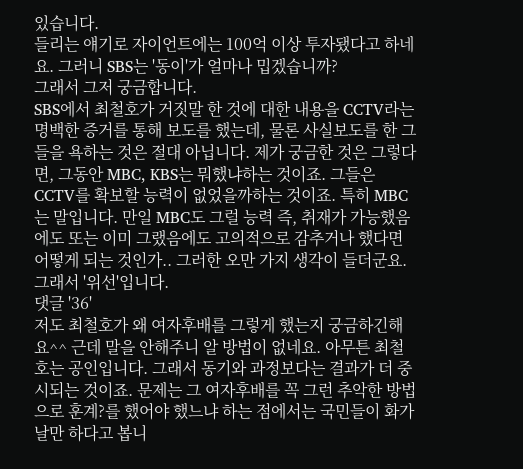있습니다.
들리는 얘기로 자이언트에는 100억 이상 투자됐다고 하네요. 그러니 SBS는 '동이'가 얼마나 밉겠습니까?
그래서 그저 궁금합니다.
SBS에서 최철호가 거짓말 한 것에 대한 내용을 CCTV라는 명백한 증거를 통해 보도를 했는데, 물론 사실보도를 한 그들을 욕하는 것은 절대 아닙니다. 제가 궁금한 것은 그렇다면, 그동안 MBC, KBS는 뭐했냐하는 것이죠. 그들은 CCTV를 확보할 능력이 없었을까하는 것이죠. 특히 MBC는 말입니다. 만일 MBC도 그럴 능력 즉, 취재가 가능했음에도 또는 이미 그랬음에도 고의적으로 감추거나 했다면 어떻게 되는 것인가.. 그러한 오만 가지 생각이 들더군요.
그래서 '위선'입니다.
댓글 '36'
저도 최철호가 왜 여자후배를 그렇게 했는지 궁금하긴해요^^ 근데 말을 안해주니 알 방법이 없네요. 아무튼 최철호는 공인입니다. 그래서 동기와 과정보다는 결과가 더 중시되는 것이죠. 문제는 그 여자후배를 꼭 그런 추악한 방법으로 훈계?를 했어야 했느냐 하는 점에서는 국민들이 화가 날만 하다고 봅니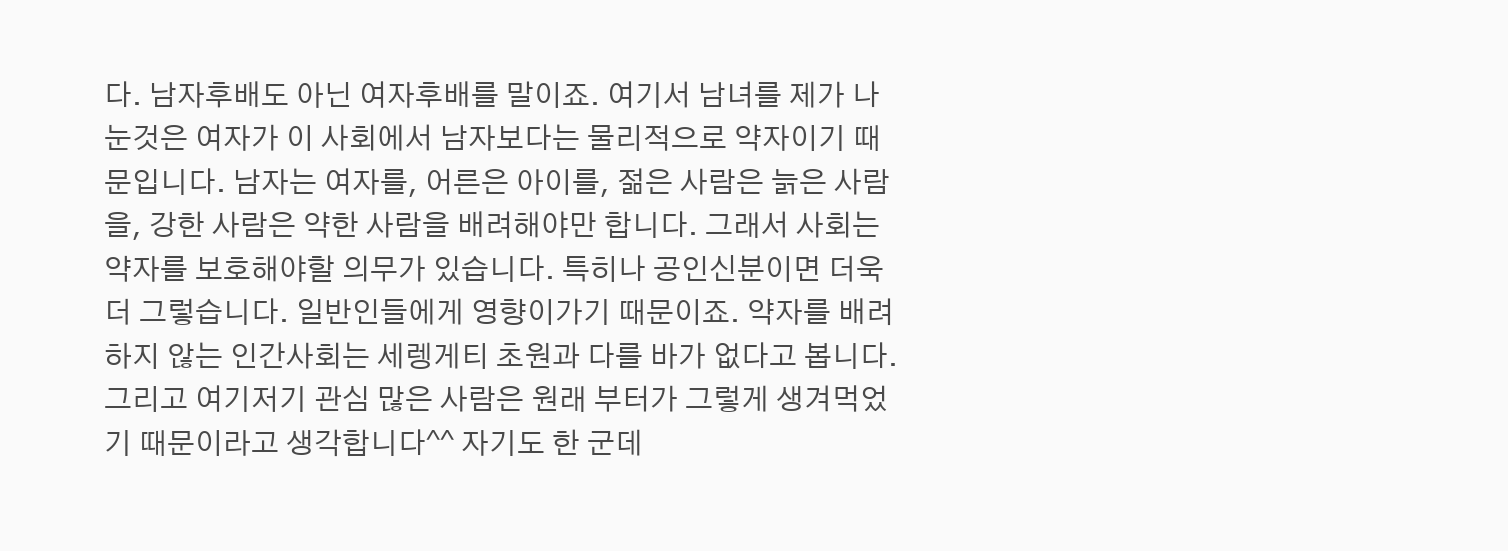다. 남자후배도 아닌 여자후배를 말이죠. 여기서 남녀를 제가 나눈것은 여자가 이 사회에서 남자보다는 물리적으로 약자이기 때문입니다. 남자는 여자를, 어른은 아이를, 젊은 사람은 늙은 사람을, 강한 사람은 약한 사람을 배려해야만 합니다. 그래서 사회는 약자를 보호해야할 의무가 있습니다. 특히나 공인신분이면 더욱더 그렇습니다. 일반인들에게 영향이가기 때문이죠. 약자를 배려하지 않는 인간사회는 세렝게티 초원과 다를 바가 없다고 봅니다.
그리고 여기저기 관심 많은 사람은 원래 부터가 그렇게 생겨먹었기 때문이라고 생각합니다^^ 자기도 한 군데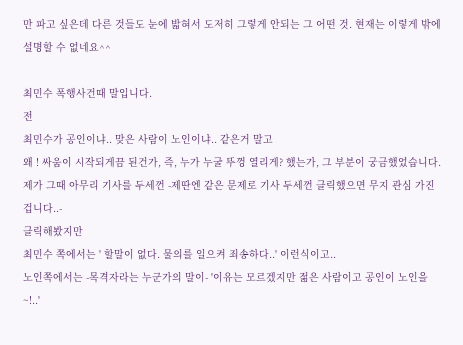만 파고 싶은데 다른 것들도 눈에 밟혀서 도저히 그렇게 안되는 그 어떤 것. 현재는 이렇게 밖에 설명할 수 없네요^^

최민수 폭행사건때 말입니다.
전
최민수가 공인이냐.. 맞은 사람이 노인이냐.. 같은거 말고
왜 ! 싸움이 시작되게끔 된건가, 즉, 누가 누굴 뚜껑 열리게? 했는가, 그 부분이 궁금했었습니다.
제가 그때 아무리 기사를 두세껀 -제딴엔 같은 문제로 기사 두세껀 클릭했으면 무지 관심 가진 겁니다..-
클릭해봤지만
최민수 쪽에서는 ' 할말이 없다. 물의를 일으켜 죄송하다..' 이런식이고..
노인쪽에서는 -목격자라는 누군가의 말이- '이유는 모르겠지만 젊은 사람이고 공인이 노인을~!..'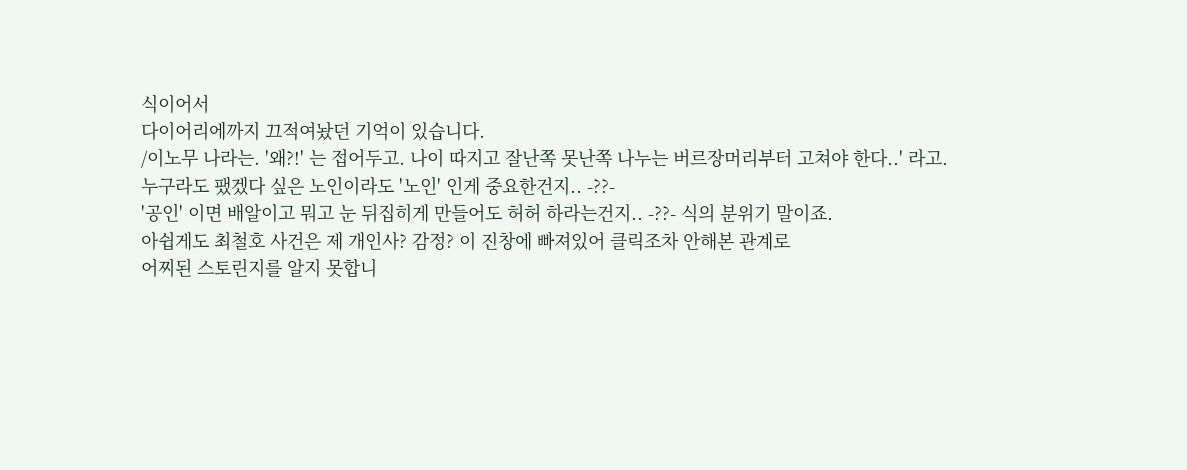식이어서
다이어리에까지 끄적여놨던 기억이 있습니다.
/이노무 나라는. '왜?!' 는 접어두고. 나이 따지고 잘난쪽 못난쪽 나누는 버르장머리부터 고쳐야 한다..' 라고.
누구라도 팼겠다 싶은 노인이라도 '노인' 인게 중요한건지.. -??-
'공인' 이면 배알이고 뭐고 눈 뒤집히게 만들어도 허허 하라는건지.. -??- 식의 분위기 말이죠.
아쉽게도 최철호 사건은 제 개인사? 감정? 이 진창에 빠져있어 클릭조차 안해본 관계로
어찌된 스토린지를 알지 못합니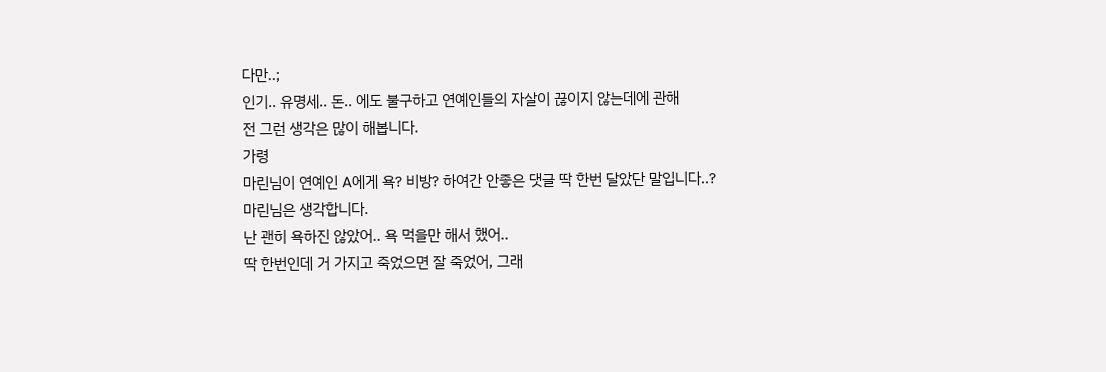다만..;
인기.. 유명세.. 돈.. 에도 불구하고 연예인들의 자살이 끊이지 않는데에 관해
전 그런 생각은 많이 해봅니다.
가령
마린님이 연예인 A에게 욕? 비방? 하여간 안좋은 댓글 딱 한번 달았단 말입니다..?
마린님은 생각합니다.
난 괜히 욕하진 않았어.. 욕 먹을만 해서 했어..
딱 한번인데 거 가지고 죽었으면 잘 죽었어, 그래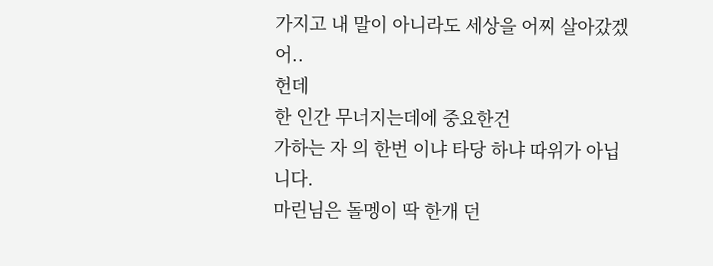가지고 내 말이 아니라도 세상을 어찌 살아갔겠어..
헌데
한 인간 무너지는데에 중요한건
가하는 자 의 한번 이냐 타당 하냐 따위가 아닙니다.
마린님은 돌멩이 딱 한개 던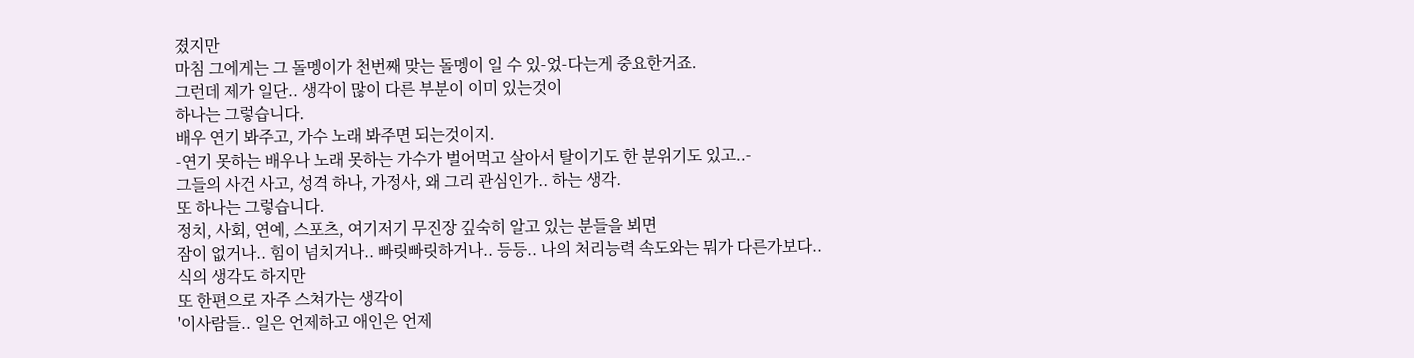졌지만
마침 그에게는 그 돌멩이가 천번째 맞는 돌멩이 일 수 있-었-다는게 중요한거죠.
그런데 제가 일단.. 생각이 많이 다른 부분이 이미 있는것이
하나는 그렇습니다.
배우 연기 봐주고, 가수 노래 봐주면 되는것이지.
-연기 못하는 배우나 노래 못하는 가수가 벌어먹고 살아서 탈이기도 한 분위기도 있고..-
그들의 사건 사고, 성격 하나, 가정사, 왜 그리 관심인가.. 하는 생각.
또 하나는 그렇습니다.
정치, 사회, 연예, 스포츠, 여기저기 무진장 깊숙히 알고 있는 분들을 뵈면
잠이 없거나.. 힘이 넘치거나.. 빠릿빠릿하거나.. 등등.. 나의 처리능력 속도와는 뭐가 다른가보다..
식의 생각도 하지만
또 한편으로 자주 스쳐가는 생각이
'이사람들.. 일은 언제하고 애인은 언제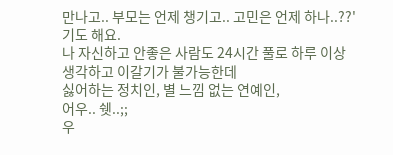만나고.. 부모는 언제 챙기고.. 고민은 언제 하나..??' 기도 해요.
나 자신하고 안좋은 사람도 24시간 풀로 하루 이상 생각하고 이갈기가 불가능한데
싫어하는 정치인, 별 느낌 없는 연예인,
어우.. 쉣..;;
우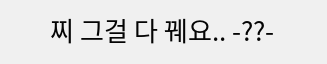찌 그걸 다 꿰요.. -??-